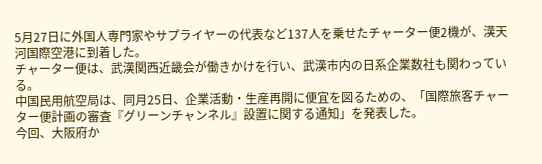5月27日に外国人専門家やサプライヤーの代表など137人を乗せたチャーター便2機が、漢天河国際空港に到着した。
チャーター便は、武漢関西近畿会が働きかけを行い、武漢市内の日系企業数社も関わっている。
中国民用航空局は、同月25日、企業活動・生産再開に便宜を図るための、「国際旅客チャーター便計画の審査『グリーンチャンネル』設置に関する通知」を発表した。
今回、大阪府か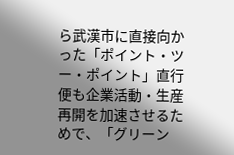ら武漢市に直接向かった「ポイント・ツー・ポイント」直行便も企業活動・生産再開を加速させるためで、「グリーン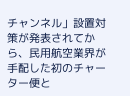チャンネル」設置対策が発表されてから、民用航空業界が手配した初のチャーター便と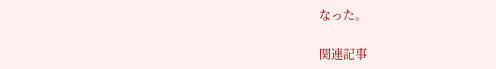なった。

関連記事